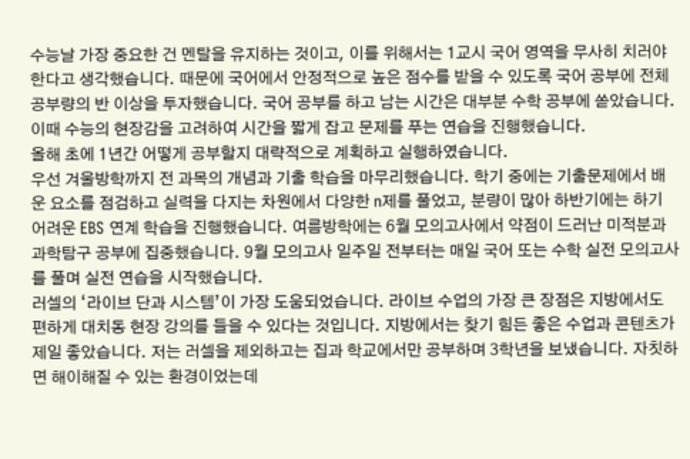수능날 가장 중요한 건 멘탈을 유지하는 것이고, 이를 위해서는 1교시 국어 영역을 무사히 치러야 한다고 생각했습니다. 때문에 국어에서 안정적으로 높은 점수를 받을 수 있도록 국어 공부에 전체 공부량의 반 이상을 투자했습니다. 국어 공부를 하고 남는 시간은 대부분 수학 공부에 쏟았습니다. 이때 수능의 현장감을 고려하여 시간을 짧게 잡고 문제를 푸는 연습을 진행했습니다.
올해 초에 1년간 어떻게 공부할지 대략적으로 계획하고 실행하였습니다.
우선 겨울방학까지 전 과목의 개념과 기출 학습을 마무리했습니다. 학기 중에는 기출문제에서 배운 요소를 점검하고 실력을 다지는 차원에서 다양한 n제를 풀었고, 분량이 많아 하반기에는 하기 어려운 EBS 연계 학습을 진행했습니다. 여름방학에는 6월 모의고사에서 약점이 드러난 미적분과 과학탐구 공부에 집중했습니다. 9월 모의고사 일주일 전부터는 매일 국어 또는 수학 실전 모의고사를 풀며 실전 연습을 시작했습니다.
러셀의 ‘라이브 단과 시스템’이 가장 도움되었습니다. 라이브 수업의 가장 큰 장점은 지방에서도 편하게 대치동 현장 강의를 들을 수 있다는 것입니다. 지방에서는 찾기 힘든 좋은 수업과 콘텐츠가 제일 좋았습니다. 저는 러셀을 제외하고는 집과 학교에서만 공부하며 3학년을 보냈습니다. 자칫하면 해이해질 수 있는 환경이었는데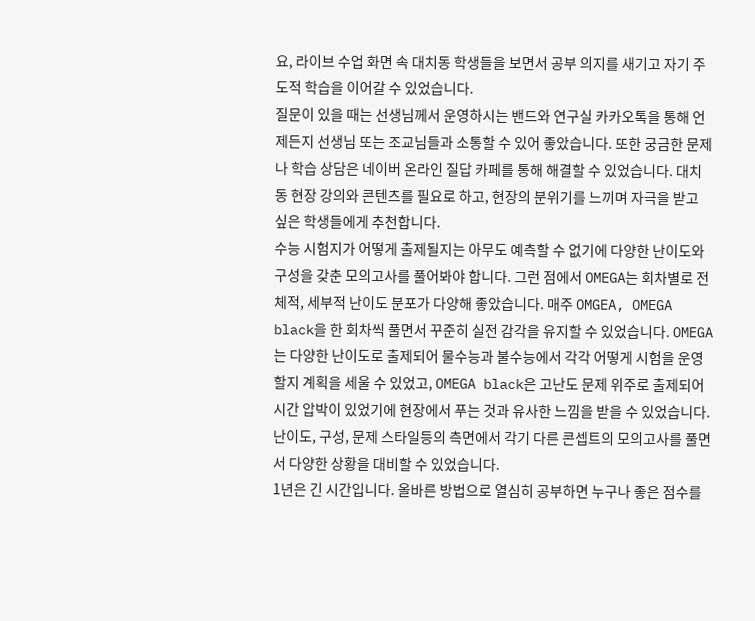요, 라이브 수업 화면 속 대치동 학생들을 보면서 공부 의지를 새기고 자기 주도적 학습을 이어갈 수 있었습니다.
질문이 있을 때는 선생님께서 운영하시는 밴드와 연구실 카카오톡을 통해 언제든지 선생님 또는 조교님들과 소통할 수 있어 좋았습니다. 또한 궁금한 문제나 학습 상담은 네이버 온라인 질답 카페를 통해 해결할 수 있었습니다. 대치동 현장 강의와 콘텐츠를 필요로 하고, 현장의 분위기를 느끼며 자극을 받고 싶은 학생들에게 추천합니다.
수능 시험지가 어떻게 출제될지는 아무도 예측할 수 없기에 다양한 난이도와 구성을 갖춘 모의고사를 풀어봐야 합니다. 그런 점에서 OMEGA는 회차별로 전체적, 세부적 난이도 분포가 다양해 좋았습니다. 매주 OMGEA, OMEGA black을 한 회차씩 풀면서 꾸준히 실전 감각을 유지할 수 있었습니다. OMEGA는 다양한 난이도로 출제되어 물수능과 불수능에서 각각 어떻게 시험을 운영할지 계획을 세울 수 있었고, OMEGA black은 고난도 문제 위주로 출제되어 시간 압박이 있었기에 현장에서 푸는 것과 유사한 느낌을 받을 수 있었습니다.
난이도, 구성, 문제 스타일등의 측면에서 각기 다른 콘셉트의 모의고사를 풀면서 다양한 상황을 대비할 수 있었습니다.
1년은 긴 시간입니다. 올바른 방법으로 열심히 공부하면 누구나 좋은 점수를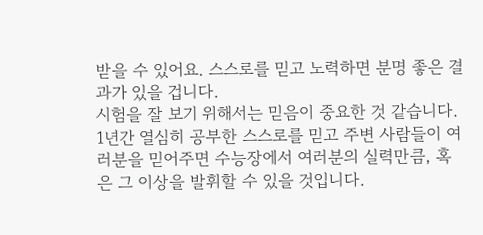받을 수 있어요. 스스로를 믿고 노력하면 분명 좋은 결과가 있을 겁니다.
시험을 잘 보기 위해서는 믿음이 중요한 것 같습니다. 1년간 열심히 공부한 스스로를 믿고 주변 사람들이 여러분을 믿어주면 수능장에서 여러분의 실력만큼, 혹은 그 이상을 발휘할 수 있을 것입니다.